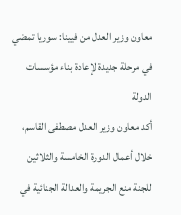معاون وزير العدل من فيينا: سوريا تمضي في مرحلة جديدة لإعادة بناء مؤسسات الدولة
أكد معاون وزير العدل مصطفى القاسم، خلال أعمال الدورة الخامسة والثلاثين للجنة منع الجريمة والعدالة الجنائية في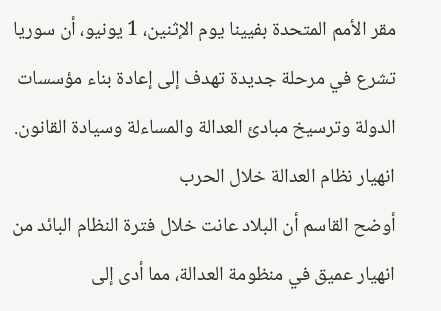مقر الأمم المتحدة بفيينا يوم الإثنين، 1 يونيو، أن سوريا تشرع في مرحلة جديدة تهدف إلى إعادة بناء مؤسسات الدولة وترسيخ مبادئ العدالة والمساءلة وسيادة القانون.
انهيار نظام العدالة خلال الحرب
أوضح القاسم أن البلاد عانت خلال فترة النظام البائد من انهيار عميق في منظومة العدالة، مما أدى إلى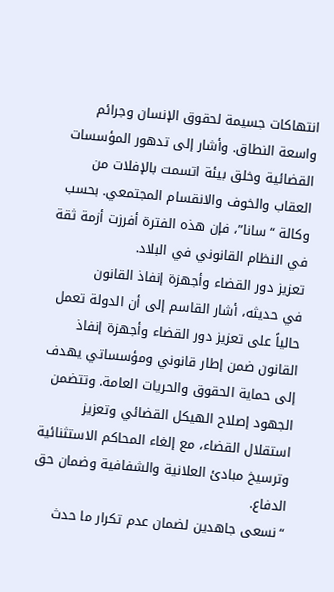انتهاكات جسيمة لحقوق الإنسان وجرائم واسعة النطاق. وأشار إلى تدهور المؤسسات القضائية وخلق بيئة اتسمت بالإفلات من العقاب والخوف والانقسام المجتمعي. بحسب وكالة “سانا”، فإن هذه الفترة أفرزت أزمة ثقة في النظام القانوني في البلاد.
تعزيز دور القضاء وأجهزة إنفاذ القانون
في حديثه، أشار القاسم إلى أن الدولة تعمل حالياً على تعزيز دور القضاء وأجهزة إنفاذ القانون ضمن إطار قانوني ومؤسساتي يهدف إلى حماية الحقوق والحريات العامة. وتتضمن الجهود إصلاح الهيكل القضائي وتعزيز استقلال القضاء، مع إلغاء المحاكم الاستثنائية وترسيخ مبادئ العلانية والشفافية وضمان حق الدفاع.
“نسعى جاهدين لضمان عدم تكرار ما حدث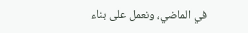في الماضي، ونعمل على بناء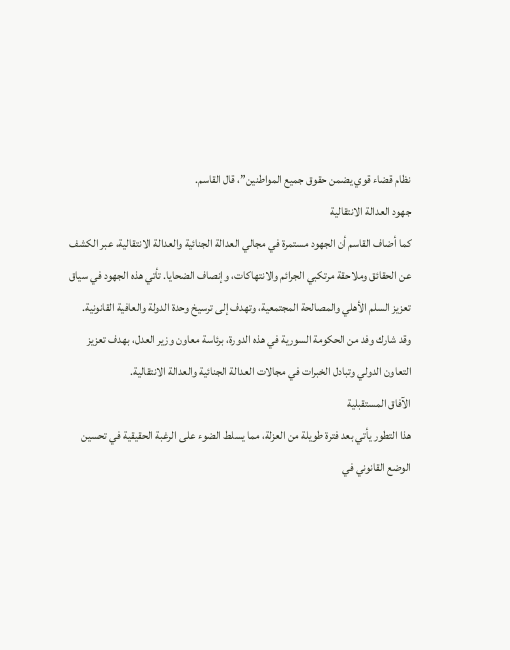نظام قضاء قوي يضمن حقوق جميع المواطنين”، قال القاسم.
جهود العدالة الانتقالية
كما أضاف القاسم أن الجهود مستمرة في مجالي العدالة الجنائية والعدالة الانتقالية، عبر الكشف عن الحقائق وملاحقة مرتكبي الجرائم والانتهاكات، وإنصاف الضحايا. تأتي هذه الجهود في سياق تعزيز السلم الأهلي والمصالحة المجتمعية، وتهدف إلى ترسيخ وحدة الدولة والعافية القانونية.
وقد شارك وفد من الحكومة السورية في هذه الدورة، برئاسة معاون وزير العدل، بهدف تعزيز التعاون الدولي وتبادل الخبرات في مجالات العدالة الجنائية والعدالة الانتقالية.
الآفاق المستقبلية
هذا التطور يأتي بعد فترة طويلة من العزلة، مما يسلط الضوء على الرغبة الحقيقية في تحسين الوضع القانوني في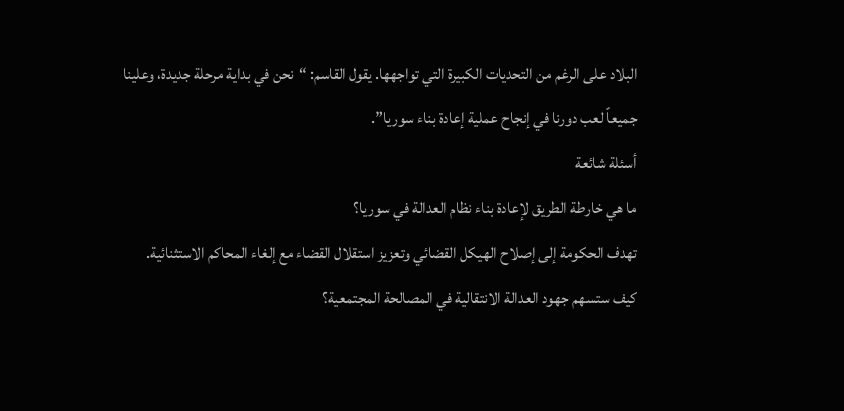البلاد على الرغم من التحديات الكبيرة التي تواجهها. يقول القاسم: “نحن في بداية مرحلة جديدة، وعلينا جميعاً لعب دورنا في إنجاح عملية إعادة بناء سوريا”.
أسئلة شائعة
ما هي خارطة الطريق لإعادة بناء نظام العدالة في سوريا؟
تهدف الحكومة إلى إصلاح الهيكل القضائي وتعزيز استقلال القضاء مع إلغاء المحاكم الاستثنائية.
كيف ستسهم جهود العدالة الانتقالية في المصالحة المجتمعية؟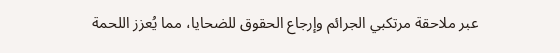عبر ملاحقة مرتكبي الجرائم وإرجاع الحقوق للضحايا، مما يُعزز اللحمة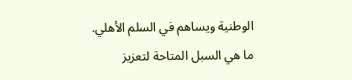الوطنية ويساهم في السلم الأهلي.
ما هي السبل المتاحة لتعزيز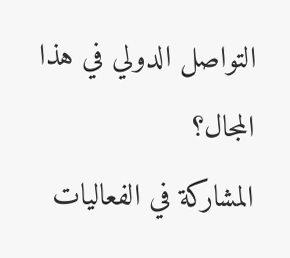التواصل الدولي في هذا المجال؟
المشاركة في الفعاليات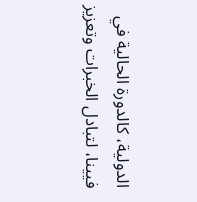الدولية، كالدورة الحالية في فيينا، لتبادل الخبرات وتعزيز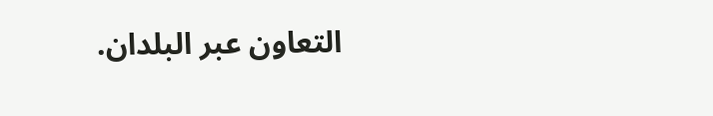التعاون عبر البلدان.